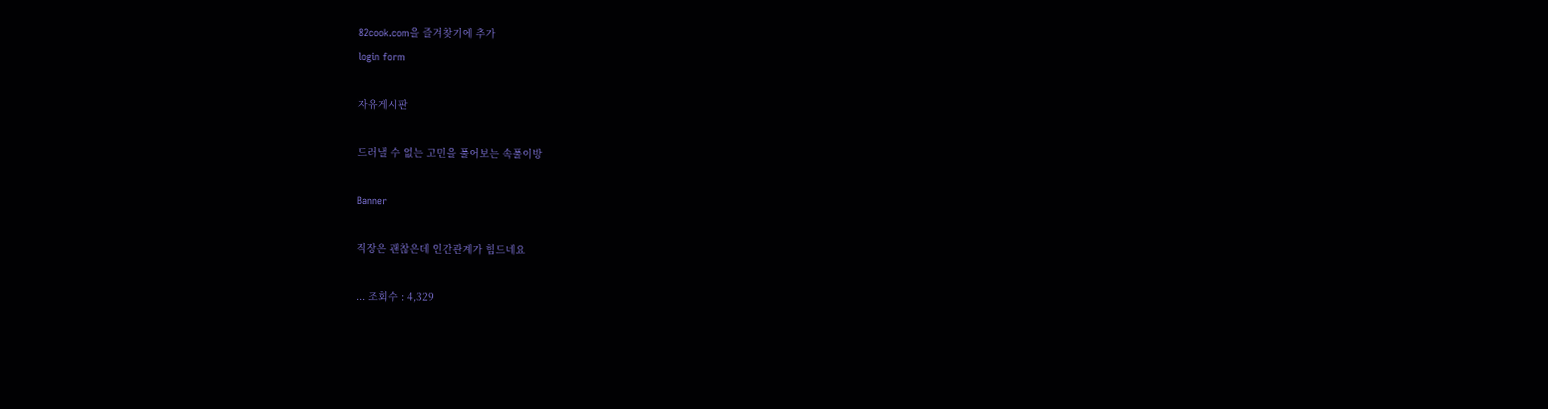82cook.com을 즐겨찾기에 추가
login form

자유게시판

드러낼 수 없는 고민을 풀어보는 속풀이방

Banner

직장은 괜찮은데 인간관계가 힘드네요

... 조회수 : 4,329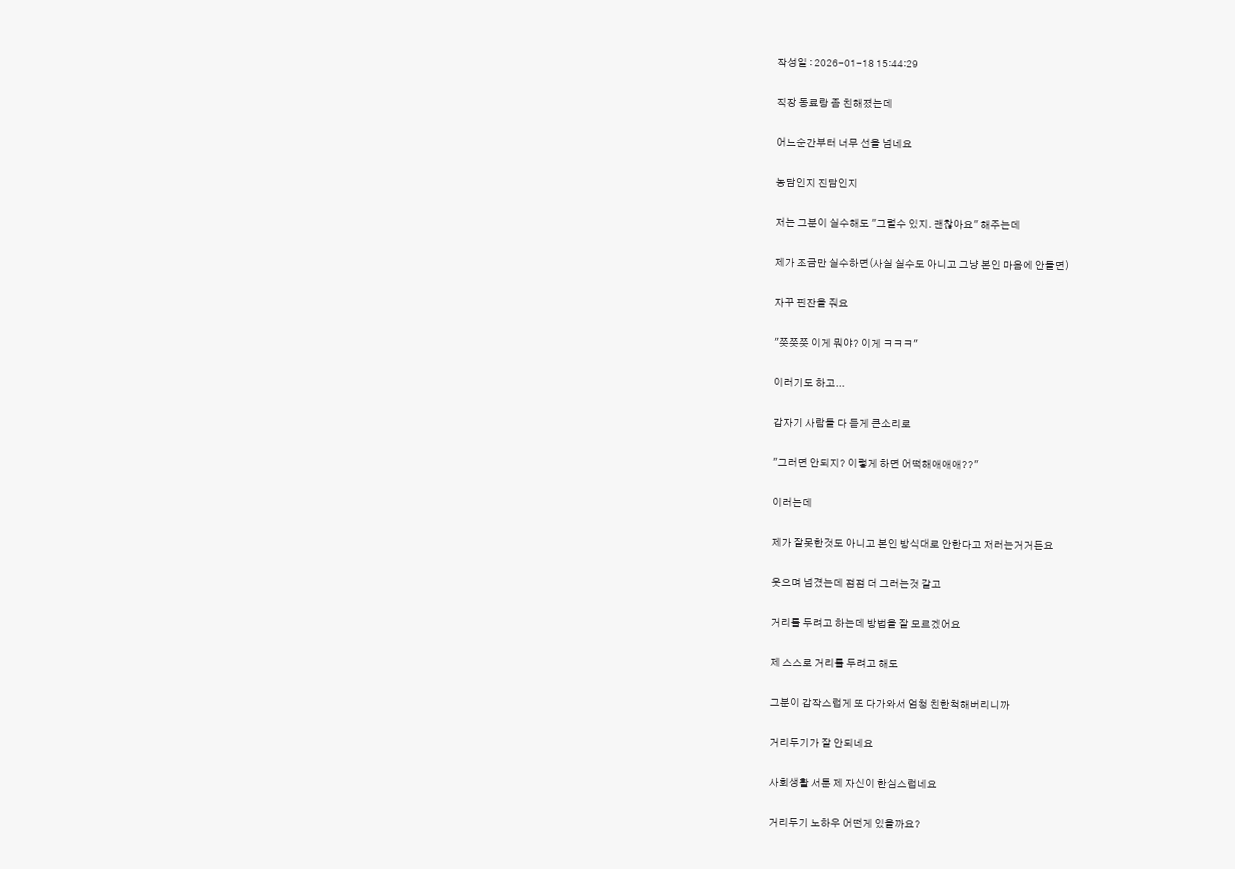작성일 : 2026-01-18 15:44:29

직장 동료랑 좀 친해졌는데

어느순간부터 너무 선을 넘네요

농담인지 진담인지

저는 그분이 실수해도 "그럴수 있지. 괜찮아요" 해주는데

제가 조금만 실수하면(사실 실수도 아니고 그냥 본인 마음에 안들면)

자꾸 핀잔을 줘요

"쯧쯧쯧 이게 뭐야? 이게 ㅋㅋㅋ"

이러기도 하고...

갑자기 사람들 다 듣게 큰소리로

"그러면 안되지? 이렇게 하면 어떡해애애애??"

이러는데

제가 잘못한것도 아니고 본인 방식대로 안한다고 저러는거거든요

웃으며 넘겼는데 점점 더 그러는것 같고

거리를 두려고 하는데 방법을 잘 모르겠어요

제 스스로 거리를 두려고 해도

그분이 갑작스럽게 또 다가와서 엄청 친한척해버리니까

거리두기가 잘 안되네요

사회생활 서툰 제 자신이 한심스럽네요

거리두기 노하우 어떤게 있을까요?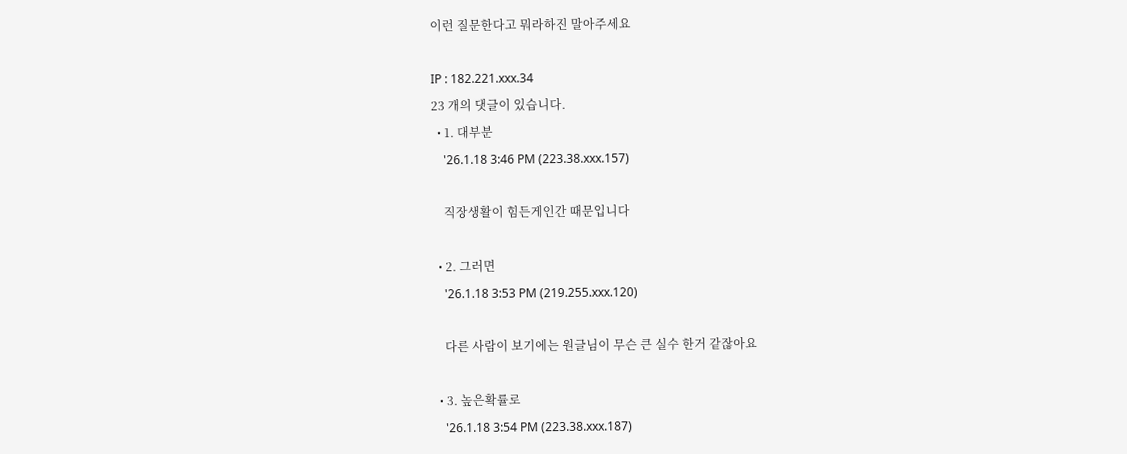이런 질문한다고 뭐라하진 말아주세요

IP : 182.221.xxx.34
23 개의 댓글이 있습니다.
  • 1. 대부분
    '26.1.18 3:46 PM (223.38.xxx.157)

    직장생활이 힘든게인간 때문입니다

  • 2. 그러면
    '26.1.18 3:53 PM (219.255.xxx.120)

    다른 사람이 보기에는 원글님이 무슨 큰 실수 한거 같잖아요

  • 3. 높은확률로
    '26.1.18 3:54 PM (223.38.xxx.187)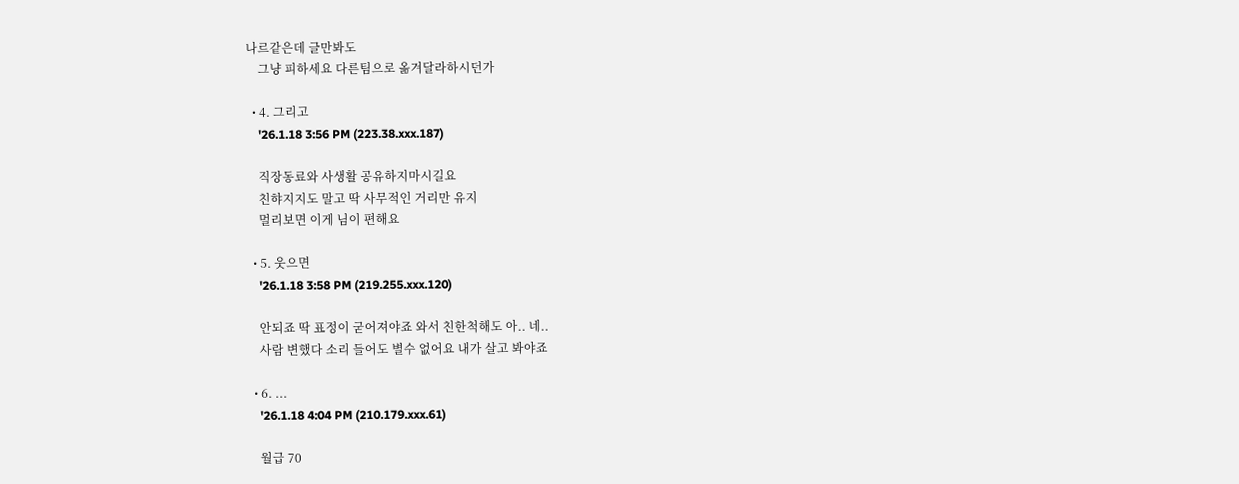나르같은데 글만봐도
    그냥 피하세요 다른팀으로 옮겨달라하시던가

  • 4. 그리고
    '26.1.18 3:56 PM (223.38.xxx.187)

    직장동료와 사생활 공유하지마시길요
    친햐지지도 말고 딱 사무적인 거리만 유지
    멀리보면 이게 님이 편해요

  • 5. 웃으면
    '26.1.18 3:58 PM (219.255.xxx.120)

    안되죠 딱 표정이 굳어져야죠 와서 친한척해도 아.. 네..
    사람 변했다 소리 들어도 별수 없어요 내가 살고 봐야죠

  • 6. ...
    '26.1.18 4:04 PM (210.179.xxx.61)

    월급 70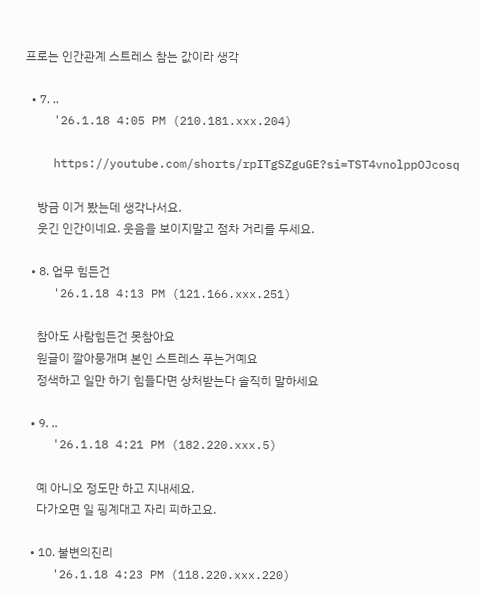프로는 인간관계 스트레스 참는 값이라 생각

  • 7. ..
    '26.1.18 4:05 PM (210.181.xxx.204)

    https://youtube.com/shorts/rpITgSZguGE?si=TST4vnolppOJcosq

    방금 이거 봤는데 생각나서요.
    웃긴 인간이네요. 웃음을 보이지말고 점차 거리를 두세요.

  • 8. 업무 힘든건
    '26.1.18 4:13 PM (121.166.xxx.251)

    참아도 사람힘든건 못참아요
    원글이 깔아뭉개며 본인 스트레스 푸는거예요
    정색하고 일만 하기 힘들다면 상처받는다 솔직히 말하세요

  • 9. ..
    '26.1.18 4:21 PM (182.220.xxx.5)

    예 아니오 정도만 하고 지내세요.
    다가오면 일 핑계대고 자리 피하고요.

  • 10. 불변의진리
    '26.1.18 4:23 PM (118.220.xxx.220)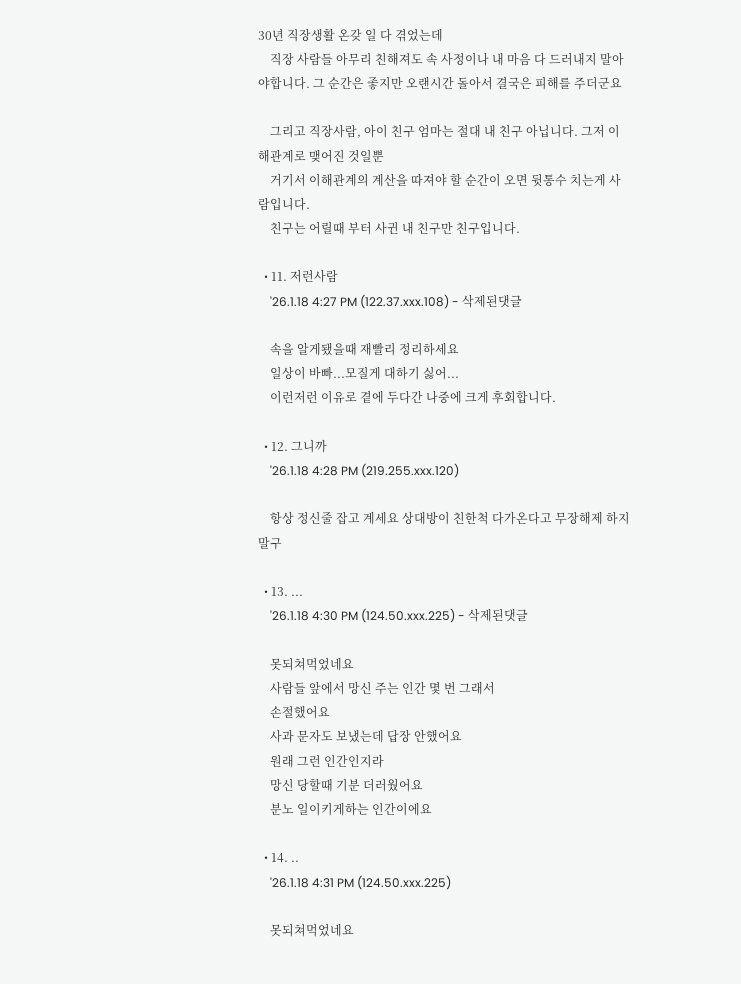30년 직장생활 온갖 일 다 겪었는데
    직장 사람들 아무리 친해져도 속 사정이나 내 마음 다 드러내지 말아야합니다. 그 순간은 좋지만 오랜시간 돌아서 결국은 피해를 주더군요

    그리고 직장사람, 아이 친구 엄마는 절대 내 친구 아닙니다. 그저 이해관계로 맺어진 것일뿐
    거기서 이해관계의 계산을 따져야 할 순간이 오면 뒷통수 치는게 사람입니다.
    친구는 어릴때 부터 사귄 내 친구만 친구입니다.

  • 11. 저런사람
    '26.1.18 4:27 PM (122.37.xxx.108) - 삭제된댓글

    속을 알게됐을때 재빨리 정리하세요
    일상이 바빠...모질게 대하기 싫어...
    이런저런 이유로 곁에 두다간 나중에 크게 후회합니다.

  • 12. 그니까
    '26.1.18 4:28 PM (219.255.xxx.120)

    항상 정신줄 잡고 계세요 상대방이 친한척 다가온다고 무장해제 하지 말구

  • 13. ...
    '26.1.18 4:30 PM (124.50.xxx.225) - 삭제된댓글

    못되쳐먹었네요
    사람들 앞에서 망신 주는 인간 몇 번 그래서
    손절했어요
    사과 문자도 보냈는데 답장 안했어요
    원래 그런 인간인지라
    망신 당할때 기분 더러웠어요
    분노 일이키게하는 인간이에요

  • 14. ..
    '26.1.18 4:31 PM (124.50.xxx.225)

    못되쳐먹었네요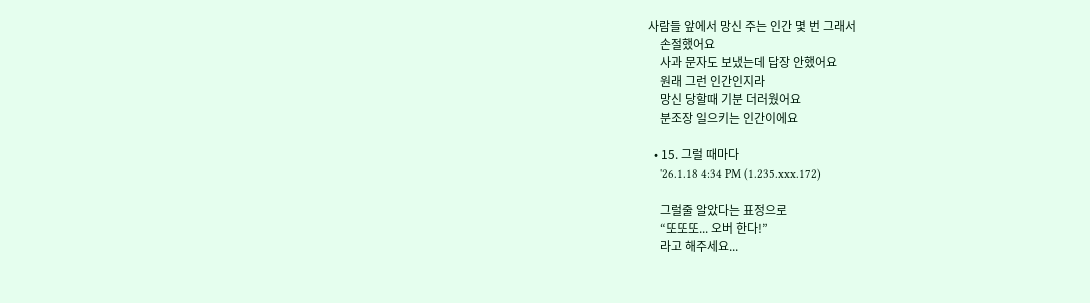사람들 앞에서 망신 주는 인간 몇 번 그래서
    손절했어요
    사과 문자도 보냈는데 답장 안했어요
    원래 그런 인간인지라
    망신 당할때 기분 더러웠어요
    분조장 일으키는 인간이에요

  • 15. 그럴 때마다
    '26.1.18 4:34 PM (1.235.xxx.172)

    그럴줄 알았다는 표정으로
    “또또또... 오버 한다!”
    라고 해주세요...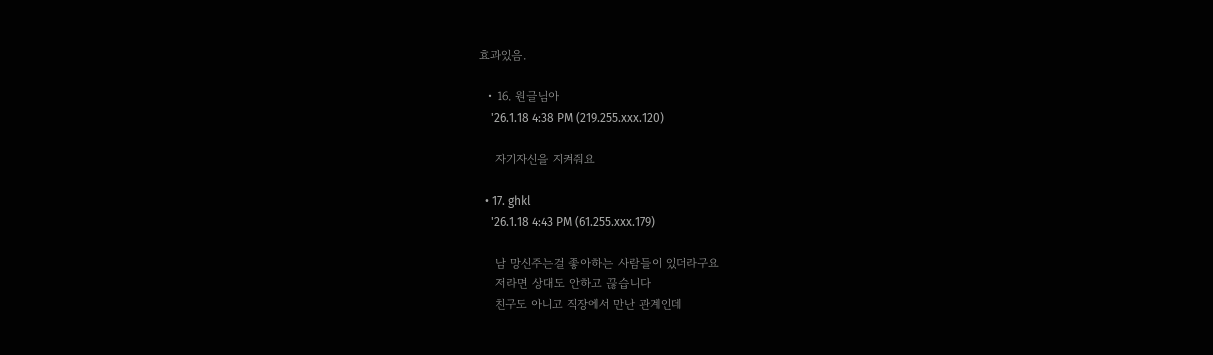효과있음.

  • 16. 원글님아
    '26.1.18 4:38 PM (219.255.xxx.120)

    자기자신을 지켜줘요

  • 17. ghkl
    '26.1.18 4:43 PM (61.255.xxx.179)

    남 망신주는걸 좋아하는 사람들이 있더라구요
    저라면 상대도 안하고 끊습니다
    친구도 아니고 직장에서 만난 관계인데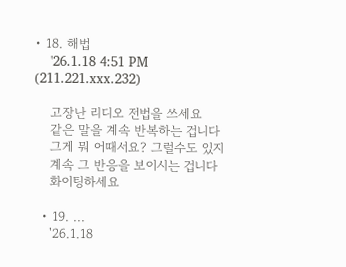• 18. 해법
    '26.1.18 4:51 PM (211.221.xxx.232)

    고장난 리디오 전법을 쓰세요
    같은 말을 계속 반복하는 겁니다
    그게 뭐 어때서요? 그럴수도 있지
    계속 그 반응을 보이시는 겁니다
    화이팅하세요

  • 19. ...
    '26.1.18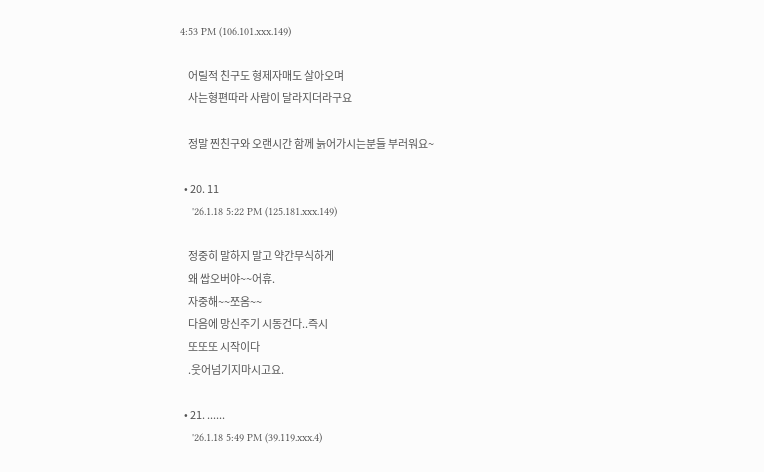4:53 PM (106.101.xxx.149)

    어릴적 친구도 형제자매도 살아오며
    사는형편따라 사람이 달라지더라구요

    정말 찐친구와 오랜시간 함께 늙어가시는분들 부러워요~

  • 20. 11
    '26.1.18 5:22 PM (125.181.xxx.149)

    정중히 말하지 말고 약간무식하게
    왜 쌉오버야~~어휴.
    자중해~~쪼옴~~
    다음에 망신주기 시동건다..즉시
    또또또 시작이다
    .웃어넘기지마시고요.

  • 21. ......
    '26.1.18 5:49 PM (39.119.xxx.4)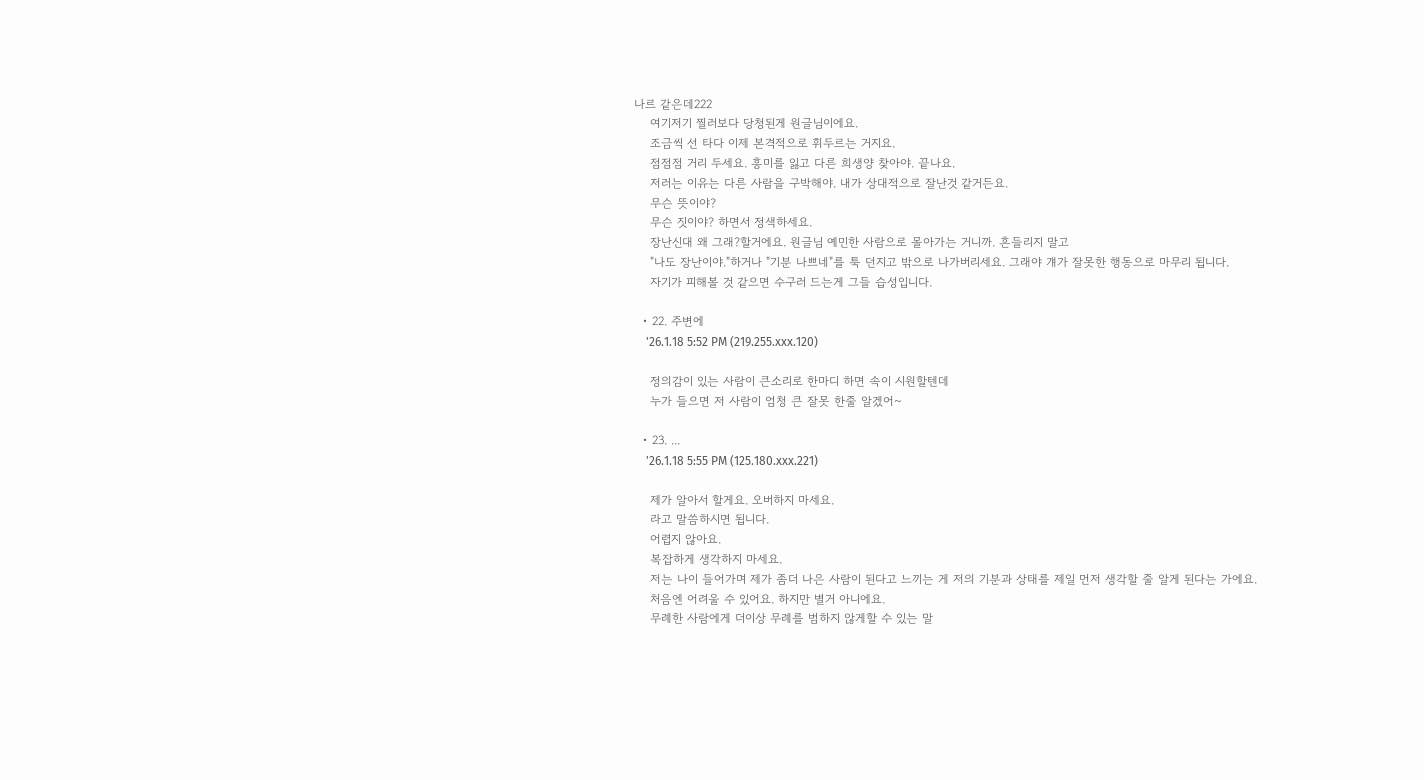나르 같은데222
    여기저기 찔러보다 당청된게 원글님이에요.
    조금씩 선 타다 이제 본격적으로 휘두르는 거지요.
    점점점 거리 두세요. 흥미를 잃고 다른 희생양 찾아야. 끝나요.
    저러는 이유는 다른 사람을 구박해야. 내가 상대적으로 잘난것 같거든요.
    무슨 뜻이야?
    무슨 짓이야? 하면서 정색하세요.
    장난신대 왜 그래?할거에요. 원글님 예민한 사람으로 몰아가는 거니까. 흔들리지 말고
    "나도 장난이야."하거나 "기분 나쁘네"를 툭 던지고 밖으로 나가버리세요. 그래야 걔가 잘못한 행동으로 마무리 됩니다.
    자기가 피해볼 것 같으면 수구러 드는게 그들 습성입니다.

  • 22. 주변에
    '26.1.18 5:52 PM (219.255.xxx.120)

    정의감이 있는 사람이 큰소리로 한마디 하면 속이 시원할텐데
    누가 들으면 저 사람이 엄청 큰 잘못 한줄 알겠어~

  • 23. ...
    '26.1.18 5:55 PM (125.180.xxx.221)

    제가 알아서 할게요. 오버하지 마세요.
    라고 말씀하시면 됩니다.
    어렵지 않아요.
    복잡하게 생각하지 마세요.
    저는 나이 들어가며 제가 좀더 나은 사람이 된다고 느끼는 게 저의 기분과 상태를 제일 먼저 생각할 줄 알게 된다는 가에요.
    처음엔 어려울 수 있어요. 하지만 별거 아니에요.
    무례한 사람에게 더이상 무례를 범하지 않게할 수 있는 말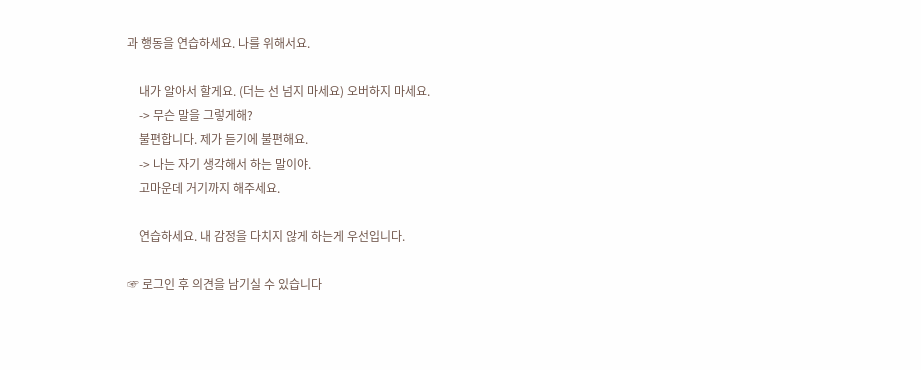과 행동을 연습하세요. 나를 위해서요.

    내가 알아서 할게요. (더는 선 넘지 마세요) 오버하지 마세요.
    -> 무슨 말을 그렇게해?
    불편합니다. 제가 듣기에 불편해요.
    -> 나는 자기 생각해서 하는 말이야.
    고마운데 거기까지 해주세요.

    연습하세요. 내 감정을 다치지 않게 하는게 우선입니다.

☞ 로그인 후 의견을 남기실 수 있습니다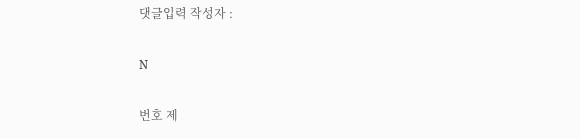댓글입력 작성자 :

N

번호 제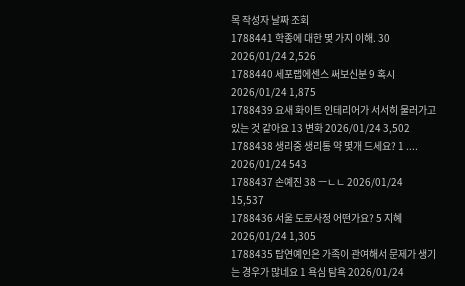목 작성자 날짜 조회
1788441 학종에 대한 몇 가지 이해. 30 2026/01/24 2,526
1788440 세포랩에센스 써보신분 9 혹시 2026/01/24 1,875
1788439 요새 화이트 인테리어가 서서히 물러가고 있는 것 같아요 13 변화 2026/01/24 3,502
1788438 생리중 생리통 약 몇개 드세요? 1 .... 2026/01/24 543
1788437 손예진 38 ㅡㄴㄴ 2026/01/24 15,537
1788436 서울 도로사정 어떤가요? 5 지혜 2026/01/24 1,305
1788435 탑연예인은 가족이 관여해서 문제가 생기는 경우가 많네요 1 욕심 탐욕 2026/01/24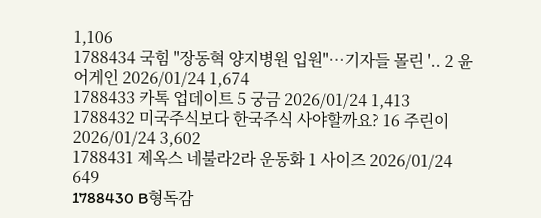1,106
1788434 국힘 "장동혁 양지병원 입원"…기자들 몰린 '.. 2 윤어게인 2026/01/24 1,674
1788433 카톡 업데이트 5 궁금 2026/01/24 1,413
1788432 미국주식보다 한국주식 사야할까요? 16 주린이 2026/01/24 3,602
1788431 제옥스 네불라2라 운동화 1 사이즈 2026/01/24 649
1788430 B형독감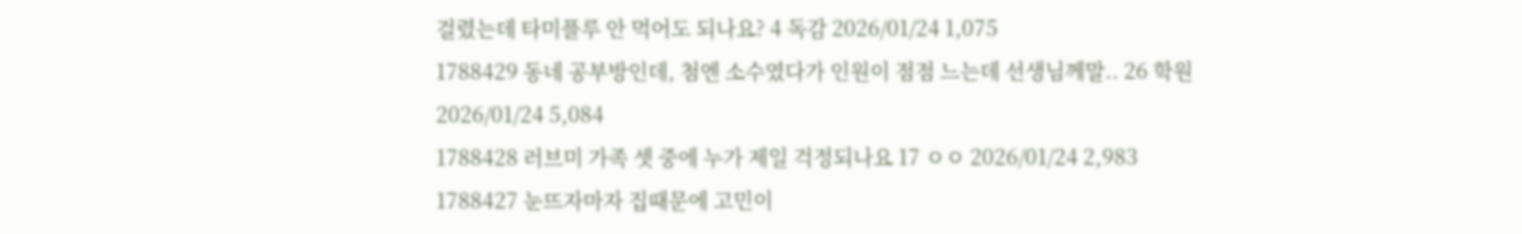걸렸는데 타미플루 안 먹어도 되나요? 4 독감 2026/01/24 1,075
1788429 동네 공부방인데, 첨엔 소수였다가 인원이 점점 느는데 선생님께말.. 26 학원 2026/01/24 5,084
1788428 러브미 가족 셋 중에 누가 제일 걱정되나요 17 ㅇㅇ 2026/01/24 2,983
1788427 눈뜨자마자 집때문에 고민이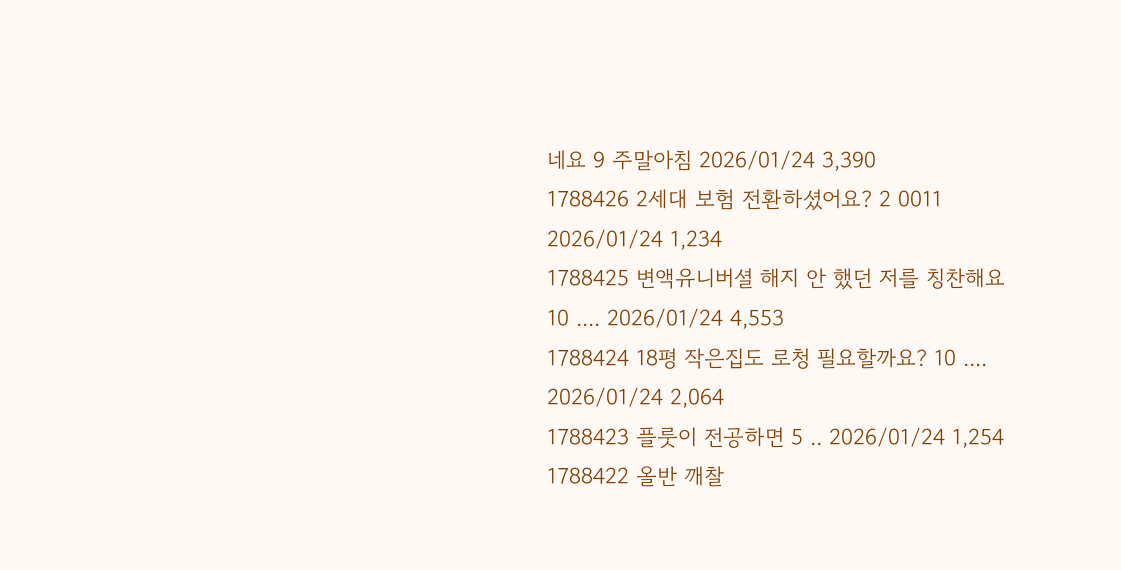네요 9 주말아침 2026/01/24 3,390
1788426 2세대 보험 전환하셨어요? 2 0011 2026/01/24 1,234
1788425 변액유니버셜 해지 안 했던 저를 칭찬해요 10 .... 2026/01/24 4,553
1788424 18평 작은집도 로청 필요할까요? 10 .... 2026/01/24 2,064
1788423 플룻이 전공하면 5 .. 2026/01/24 1,254
1788422 올반 깨찰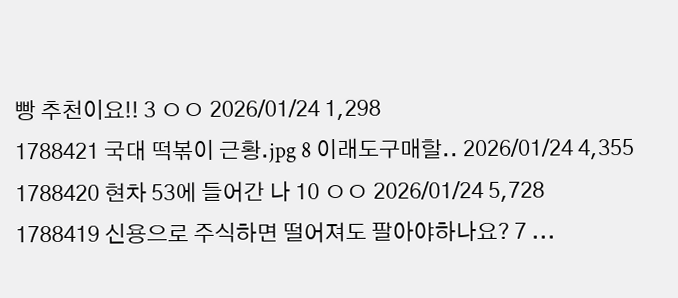빵 추천이요!! 3 ㅇㅇ 2026/01/24 1,298
1788421 국대 떡볶이 근황.jpg 8 이래도구매할.. 2026/01/24 4,355
1788420 현차 53에 들어간 나 10 ㅇㅇ 2026/01/24 5,728
1788419 신용으로 주식하면 떨어져도 팔아야하나요? 7 ...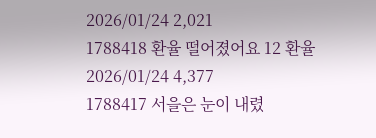2026/01/24 2,021
1788418 환율 떨어졌어요 12 환율 2026/01/24 4,377
1788417 서을은 눈이 내렸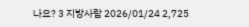나요? 3 지방사람 2026/01/24 2,725